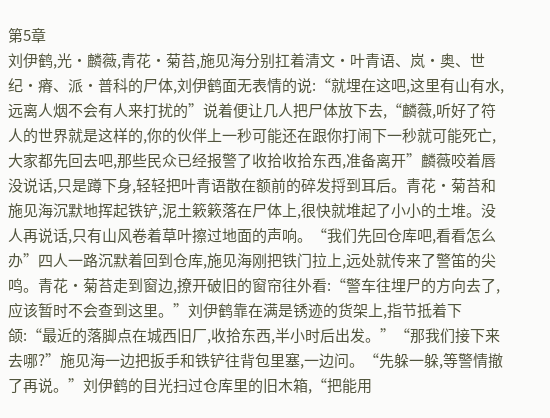第5章
刘伊鹤,光·麟薇,青花·菊苔,施见海分别扛着清文·叶青语、岚·奥、世纪·瘠、派·普科的尸体,刘伊鹤面无表情的说:“就埋在这吧,这里有山有水,远离人烟不会有人来打扰的”说着便让几人把尸体放下去,“麟薇,听好了符人的世界就是这样的,你的伙伴上一秒可能还在跟你打闹下一秒就可能死亡,大家都先回去吧,那些民众已经报警了收拾收拾东西,准备离开”麟薇咬着唇没说话,只是蹲下身,轻轻把叶青语散在额前的碎发捋到耳后。青花·菊苔和施见海沉默地挥起铁铲,泥土簌簌落在尸体上,很快就堆起了小小的土堆。没人再说话,只有山风卷着草叶擦过地面的声响。“我们先回仓库吧,看看怎么办”四人一路沉默着回到仓库,施见海刚把铁门拉上,远处就传来了警笛的尖鸣。青花·菊苔走到窗边,撩开破旧的窗帘往外看:“警车往埋尸的方向去了,应该暂时不会查到这里。”刘伊鹤靠在满是锈迹的货架上,指节抵着下颌:“最近的落脚点在城西旧厂,收拾东西,半小时后出发。”“那我们接下来去哪?”施见海一边把扳手和铁铲往背包里塞,一边问。“先躲一躲,等警情撤了再说。”刘伊鹤的目光扫过仓库里的旧木箱,“把能用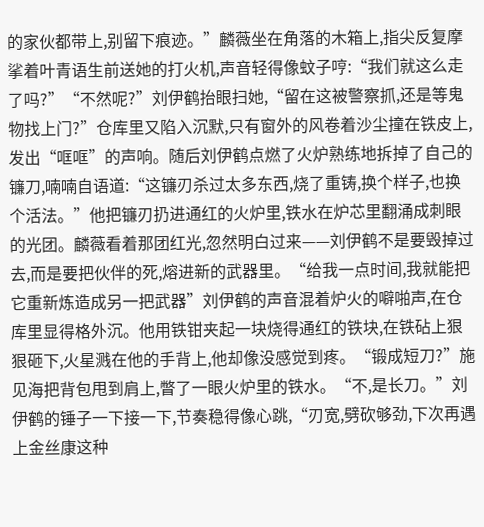的家伙都带上,别留下痕迹。”麟薇坐在角落的木箱上,指尖反复摩挲着叶青语生前送她的打火机,声音轻得像蚊子哼:“我们就这么走了吗?”“不然呢?”刘伊鹤抬眼扫她,“留在这被警察抓,还是等鬼物找上门?”仓库里又陷入沉默,只有窗外的风卷着沙尘撞在铁皮上,发出“哐哐”的声响。随后刘伊鹤点燃了火炉熟练地拆掉了自己的镰刀,喃喃自语道:“这镰刃杀过太多东西,烧了重铸,换个样子,也换个活法。”他把镰刃扔进通红的火炉里,铁水在炉芯里翻涌成刺眼的光团。麟薇看着那团红光,忽然明白过来——刘伊鹤不是要毁掉过去,而是要把伙伴的死,熔进新的武器里。“给我一点时间,我就能把它重新炼造成另一把武器”刘伊鹤的声音混着炉火的噼啪声,在仓库里显得格外沉。他用铁钳夹起一块烧得通红的铁块,在铁砧上狠狠砸下,火星溅在他的手背上,他却像没感觉到疼。“锻成短刀?”施见海把背包甩到肩上,瞥了一眼火炉里的铁水。“不,是长刀。”刘伊鹤的锤子一下接一下,节奏稳得像心跳,“刃宽,劈砍够劲,下次再遇上金丝康这种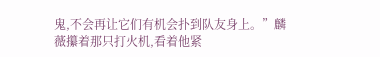鬼,不会再让它们有机会扑到队友身上。”麟薇攥着那只打火机,看着他紧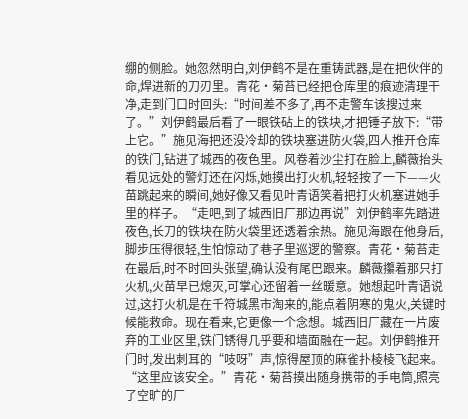绷的侧脸。她忽然明白,刘伊鹤不是在重铸武器,是在把伙伴的命,焊进新的刀刃里。青花·菊苔已经把仓库里的痕迹清理干净,走到门口时回头:“时间差不多了,再不走警车该搜过来了。”刘伊鹤最后看了一眼铁砧上的铁块,才把锤子放下:“带上它。”施见海把还没冷却的铁块塞进防火袋,四人推开仓库的铁门,钻进了城西的夜色里。风卷着沙尘打在脸上,麟薇抬头看见远处的警灯还在闪烁,她摸出打火机,轻轻按了一下——火苗跳起来的瞬间,她好像又看见叶青语笑着把打火机塞进她手里的样子。“走吧,到了城西旧厂那边再说”刘伊鹤率先踏进夜色,长刀的铁块在防火袋里还透着余热。施见海跟在他身后,脚步压得很轻,生怕惊动了巷子里巡逻的警察。青花·菊苔走在最后,时不时回头张望,确认没有尾巴跟来。麟薇攥着那只打火机,火苗早已熄灭,可掌心还留着一丝暖意。她想起叶青语说过,这打火机是在千符城黑市淘来的,能点着阴寒的鬼火,关键时候能救命。现在看来,它更像一个念想。城西旧厂藏在一片废弃的工业区里,铁门锈得几乎要和墙面融在一起。刘伊鹤推开门时,发出刺耳的“吱呀”声,惊得屋顶的麻雀扑棱棱飞起来。“这里应该安全。”青花·菊苔摸出随身携带的手电筒,照亮了空旷的厂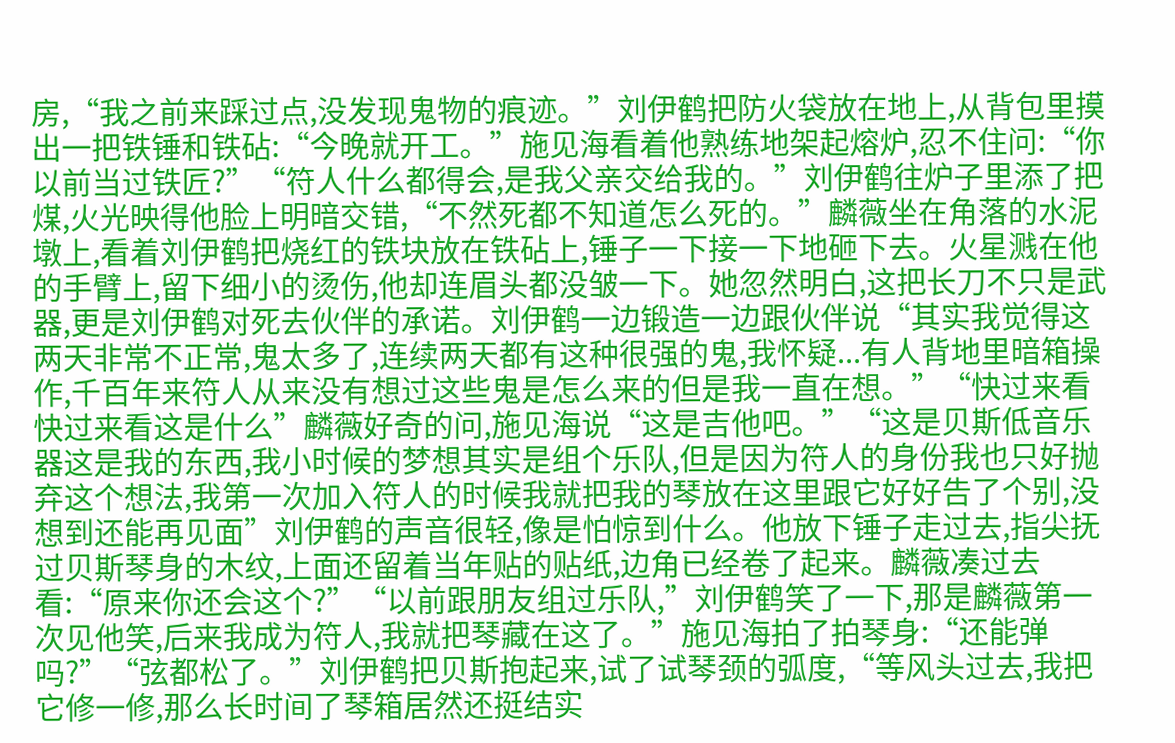房,“我之前来踩过点,没发现鬼物的痕迹。”刘伊鹤把防火袋放在地上,从背包里摸出一把铁锤和铁砧:“今晚就开工。”施见海看着他熟练地架起熔炉,忍不住问:“你以前当过铁匠?”“符人什么都得会,是我父亲交给我的。”刘伊鹤往炉子里添了把煤,火光映得他脸上明暗交错,“不然死都不知道怎么死的。”麟薇坐在角落的水泥墩上,看着刘伊鹤把烧红的铁块放在铁砧上,锤子一下接一下地砸下去。火星溅在他的手臂上,留下细小的烫伤,他却连眉头都没皱一下。她忽然明白,这把长刀不只是武器,更是刘伊鹤对死去伙伴的承诺。刘伊鹤一边锻造一边跟伙伴说“其实我觉得这两天非常不正常,鬼太多了,连续两天都有这种很强的鬼,我怀疑...有人背地里暗箱操作,千百年来符人从来没有想过这些鬼是怎么来的但是我一直在想。”“快过来看快过来看这是什么”麟薇好奇的问,施见海说“这是吉他吧。”“这是贝斯低音乐器这是我的东西,我小时候的梦想其实是组个乐队,但是因为符人的身份我也只好抛弃这个想法,我第一次加入符人的时候我就把我的琴放在这里跟它好好告了个别,没想到还能再见面”刘伊鹤的声音很轻,像是怕惊到什么。他放下锤子走过去,指尖抚过贝斯琴身的木纹,上面还留着当年贴的贴纸,边角已经卷了起来。麟薇凑过去看:“原来你还会这个?”“以前跟朋友组过乐队,”刘伊鹤笑了一下,那是麟薇第一次见他笑,后来我成为符人,我就把琴藏在这了。”施见海拍了拍琴身:“还能弹吗?”“弦都松了。”刘伊鹤把贝斯抱起来,试了试琴颈的弧度,“等风头过去,我把它修一修,那么长时间了琴箱居然还挺结实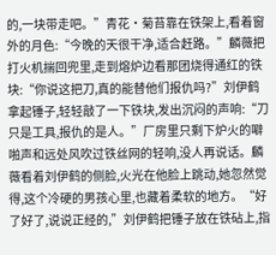的,一块带走吧。”青花·菊苔靠在铁架上,看着窗外的月色:“今晚的天很干净,适合赶路。”麟薇把打火机揣回兜里,走到熔炉边看那团烧得通红的铁块:“你说这把刀,真的能替他们报仇吗?”刘伊鹤拿起锤子,轻轻敲了一下铁块,发出沉闷的声响:“刀只是工具,报仇的是人。”厂房里只剩下炉火的噼啪声和远处风吹过铁丝网的轻响,没人再说话。麟薇看着刘伊鹤的侧脸,火光在他脸上跳动,她忽然觉得,这个冷硬的男孩心里,也藏着柔软的地方。“好了好了,说说正经的,”刘伊鹤把锤子放在铁砧上,指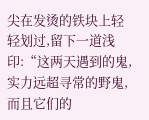尖在发烫的铁块上轻轻划过,留下一道浅印:“这两天遇到的鬼,实力远超寻常的野鬼,而且它们的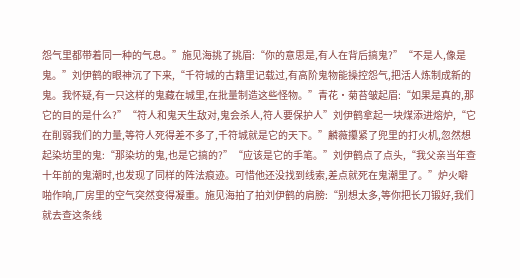怨气里都带着同一种的气息。”施见海挑了挑眉:“你的意思是,有人在背后搞鬼?”“不是人,像是鬼。”刘伊鹤的眼神沉了下来,“千符城的古籍里记载过,有高阶鬼物能操控怨气,把活人炼制成新的鬼。我怀疑,有一只这样的鬼藏在城里,在批量制造这些怪物。”青花·菊苔皱起眉:“如果是真的,那它的目的是什么?”“符人和鬼天生敌对,鬼会杀人,符人要保护人”刘伊鹤拿起一块煤添进熔炉,“它在削弱我们的力量,等符人死得差不多了,千符城就是它的天下。”麟薇攥紧了兜里的打火机,忽然想起染坊里的鬼:“那染坊的鬼,也是它搞的?”“应该是它的手笔。”刘伊鹤点了点头,“我父亲当年查十年前的鬼潮时,也发现了同样的阵法痕迹。可惜他还没找到线索,差点就死在鬼潮里了。”炉火噼啪作响,厂房里的空气突然变得凝重。施见海拍了拍刘伊鹤的肩膀:“别想太多,等你把长刀锻好,我们就去查这条线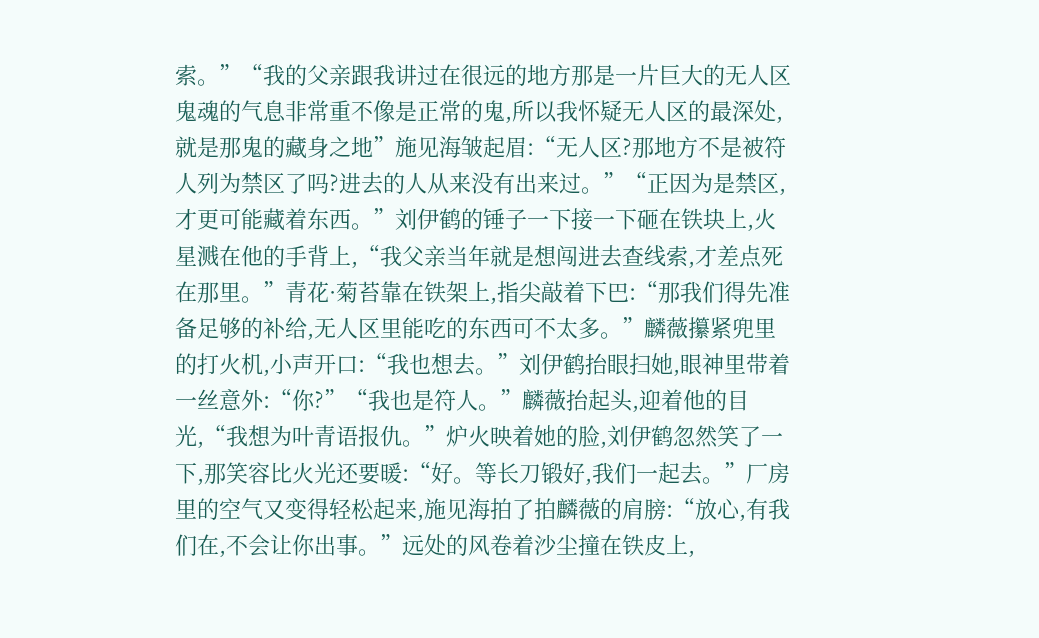索。”“我的父亲跟我讲过在很远的地方那是一片巨大的无人区鬼魂的气息非常重不像是正常的鬼,所以我怀疑无人区的最深处,就是那鬼的藏身之地”施见海皱起眉:“无人区?那地方不是被符人列为禁区了吗?进去的人从来没有出来过。”“正因为是禁区,才更可能藏着东西。”刘伊鹤的锤子一下接一下砸在铁块上,火星溅在他的手背上,“我父亲当年就是想闯进去查线索,才差点死在那里。”青花·菊苔靠在铁架上,指尖敲着下巴:“那我们得先准备足够的补给,无人区里能吃的东西可不太多。”麟薇攥紧兜里的打火机,小声开口:“我也想去。”刘伊鹤抬眼扫她,眼神里带着一丝意外:“你?”“我也是符人。”麟薇抬起头,迎着他的目光,“我想为叶青语报仇。”炉火映着她的脸,刘伊鹤忽然笑了一下,那笑容比火光还要暖:“好。等长刀锻好,我们一起去。”厂房里的空气又变得轻松起来,施见海拍了拍麟薇的肩膀:“放心,有我们在,不会让你出事。”远处的风卷着沙尘撞在铁皮上,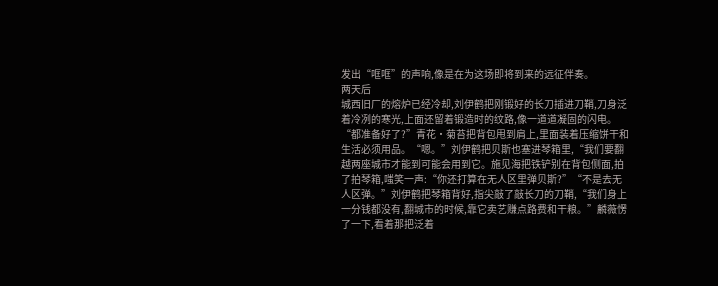发出“哐哐”的声响,像是在为这场即将到来的远征伴奏。
两天后
城西旧厂的熔炉已经冷却,刘伊鹤把刚锻好的长刀插进刀鞘,刀身泛着冷冽的寒光,上面还留着锻造时的纹路,像一道道凝固的闪电。“都准备好了?”青花·菊苔把背包甩到肩上,里面装着压缩饼干和生活必须用品。“嗯。”刘伊鹤把贝斯也塞进琴箱里,“我们要翻越两座城市才能到可能会用到它。施见海把铁铲别在背包侧面,拍了拍琴箱,嗤笑一声:“你还打算在无人区里弹贝斯?”“不是去无人区弹。”刘伊鹤把琴箱背好,指尖敲了敲长刀的刀鞘,“我们身上一分钱都没有,翻城市的时候,靠它卖艺赚点路费和干粮。”麟薇愣了一下,看着那把泛着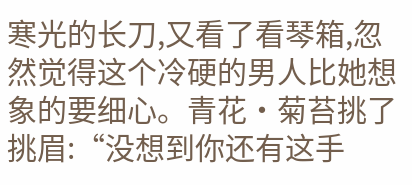寒光的长刀,又看了看琴箱,忽然觉得这个冷硬的男人比她想象的要细心。青花·菊苔挑了挑眉:“没想到你还有这手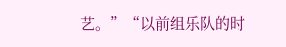艺。”“以前组乐队的时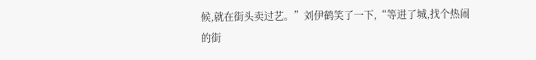候,就在街头卖过艺。”刘伊鹤笑了一下,“等进了城,找个热闹的街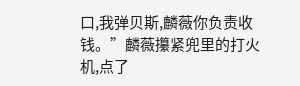口,我弹贝斯,麟薇你负责收钱。”麟薇攥紧兜里的打火机,点了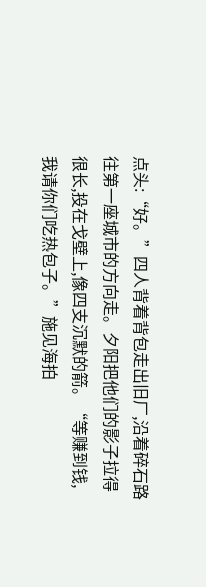点头:“好。”四人背着背包走出旧厂,沿着碎石路往第一座城市的方向走。夕阳把他们的影子拉得很长,投在戈壁上,像四支沉默的箭。“等赚到钱,我请你们吃热包子。”施见海拍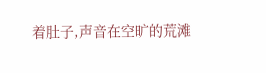着肚子,声音在空旷的荒滩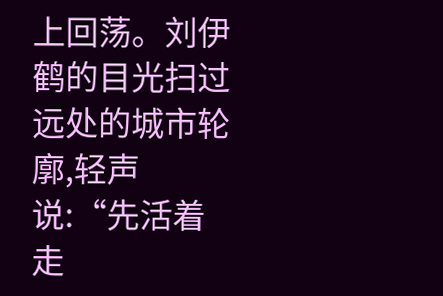上回荡。刘伊鹤的目光扫过远处的城市轮廓,轻声说:“先活着走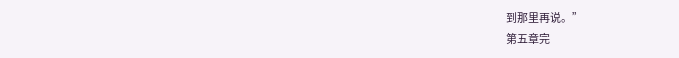到那里再说。”
第五章完